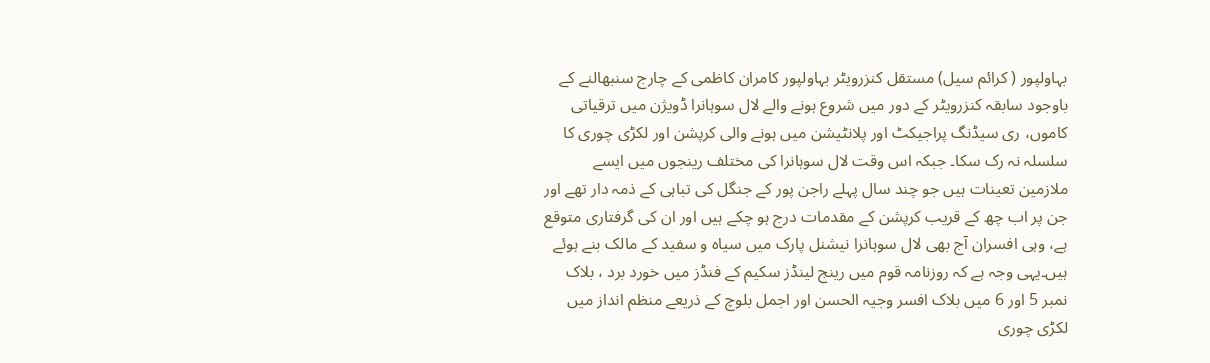بہاولپور ( کرائم سیل) مستقل کنزرویٹر بہاولپور کامران کاظمی کے چارج سنبھالنے کے باوجود سابقہ کنزرویٹر کے دور میں شروع ہونے والے لال سوہانرا ڈویژن میں ترقیاتی کاموں، ری سیڈنگ پراجیکٹ اور پلانٹیشن میں ہونے والی کرپشن اور لکڑی چوری کا سلسلہ نہ رک سکا۔ جبکہ اس وقت لال سوہانرا کی مختلف رینجوں میں ایسے ملازمین تعینات ہیں جو چند سال پہلے راجن پور کے جنگل کی تباہی کے ذمہ دار تھے اور جن پر اب چھ کے قریب کرپشن کے مقدمات درج ہو چکے ہیں اور ان کی گرفتاری متوقع ہے، وہی افسران آج بھی لال سوہانرا نیشنل پارک میں سیاہ و سفید کے مالک بنے ہوئے ہیں۔یہی وجہ ہے کہ روزنامہ قوم میں رینج لینڈز سکیم کے فنڈز میں خورد برد ، بلاک نمبر 5 اور 6 میں بلاک افسر وجیہ الحسن اور اجمل بلوچ کے ذریعے منظم انداز میں لکڑی چوری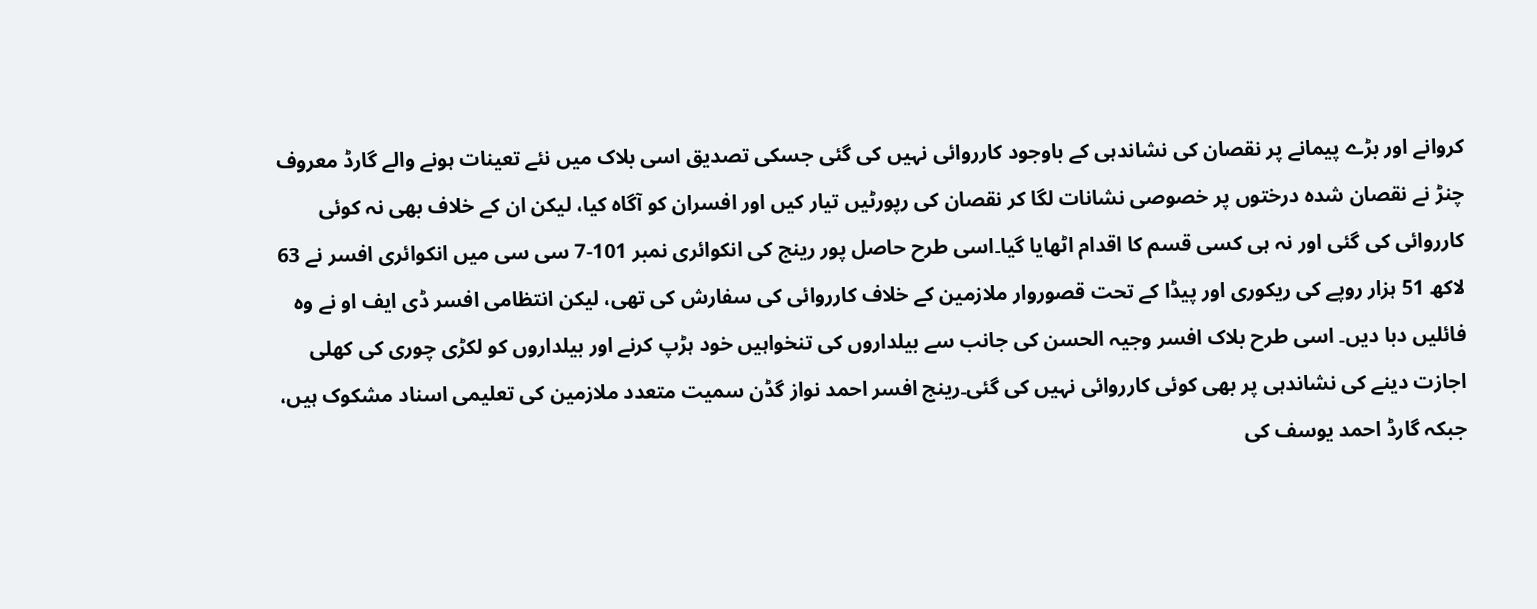کروانے اور بڑے پیمانے پر نقصان کی نشاندہی کے باوجود کارروائی نہیں کی گئی جسکی تصدیق اسی بلاک میں نئے تعینات ہونے والے گارڈ معروف چنڑ نے نقصان شدہ درختوں پر خصوصی نشانات لگا کر نقصان کی رپورٹیں تیار کیں اور افسران کو آگاہ کیا، لیکن ان کے خلاف بھی نہ کوئی کارروائی کی گئی اور نہ ہی کسی قسم کا اقدام اٹھایا گیا۔اسی طرح حاصل پور رینج کی انکوائری نمبر 101-7 سی سی میں انکوائری افسر نے 63 لاکھ 51 ہزار روپے کی ریکوری اور پیڈا کے تحت قصوروار ملازمین کے خلاف کارروائی کی سفارش کی تھی، لیکن انتظامی افسر ڈی ایف او نے وہ فائلیں دبا دیں۔ اسی طرح بلاک افسر وجیہ الحسن کی جانب سے بیلداروں کی تنخواہیں خود ہڑپ کرنے اور بیلداروں کو لکڑی چوری کی کھلی اجازت دینے کی نشاندہی پر بھی کوئی کارروائی نہیں کی گئی۔رینج افسر احمد نواز گڈن سمیت متعدد ملازمین کی تعلیمی اسناد مشکوک ہیں، جبکہ گارڈ احمد یوسف کی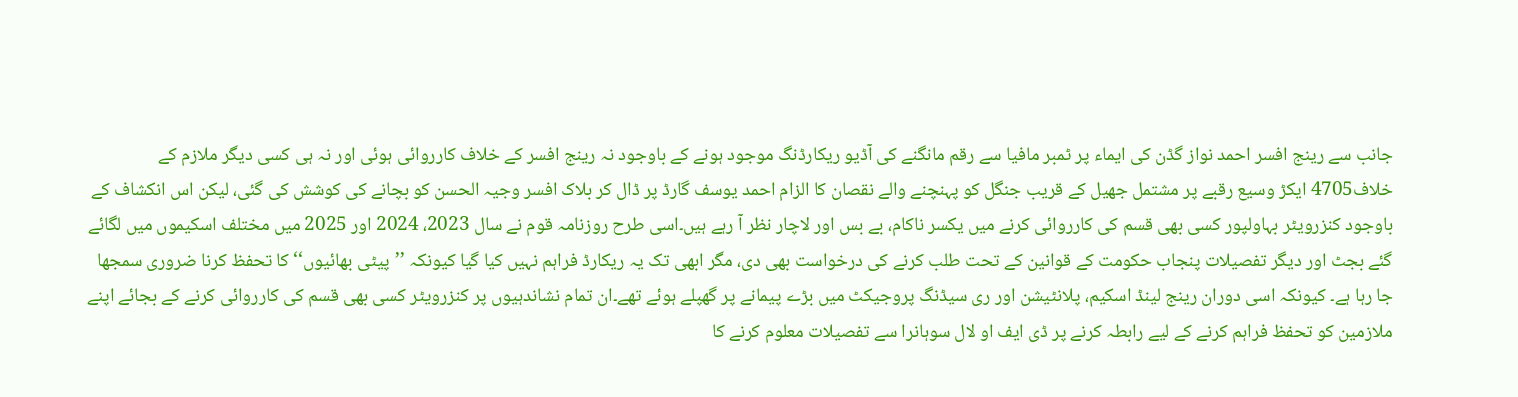جانب سے رینج افسر احمد نواز گڈن کی ایماء پر ٹمبر مافیا سے رقم مانگنے کی آڈیو ریکارڈنگ موجود ہونے کے باوجود نہ رینج افسر کے خلاف کارروائی ہوئی اور نہ ہی کسی دیگر ملازم کے خلاف4705 ایکڑ وسیع رقبے پر مشتمل جھیل کے قریب جنگل کو پہنچنے والے نقصان کا الزام احمد یوسف گارڈ پر ڈال کر بلاک افسر وجیہ الحسن کو بچانے کی کوشش کی گئی، لیکن اس انکشاف کے باوجود کنزرویٹر بہاولپور کسی بھی قسم کی کارروائی کرنے میں یکسر ناکام، بے بس اور لاچار نظر آ رہے ہیں۔اسی طرح روزنامہ قوم نے سال 2023، 2024 اور 2025 میں مختلف اسکیموں میں لگائے گئے بجٹ اور دیگر تفصیلات پنجاب حکومت کے قوانین کے تحت طلب کرنے کی درخواست بھی دی، مگر ابھی تک یہ ریکارڈ فراہم نہیں کیا گیا کیونکہ ’’پیٹی بھائیوں‘‘ کا تحفظ کرنا ضروری سمجھا جا رہا ہے۔ کیونکہ اسی دوران رینج لینڈ اسکیم، پلانٹیشن اور ری سیڈنگ پروجیکٹ میں بڑے پیمانے پر گھپلے ہوئے تھے۔ان تمام نشاندہیوں پر کنزرویٹر کسی بھی قسم کی کارروائی کرنے کے بجائے اپنے ملازمین کو تحفظ فراہم کرنے کے لیے رابطہ کرنے پر ڈی ایف او لال سوہانرا سے تفصیلات معلوم کرنے کا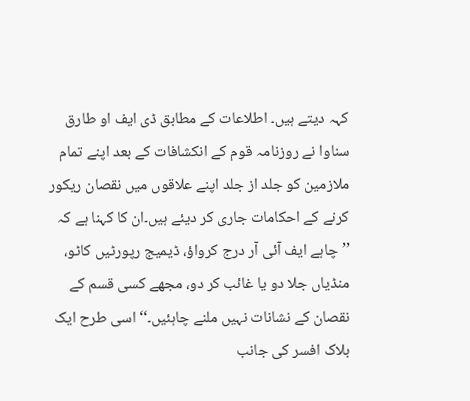کہہ دیتے ہیں۔ اطلاعات کے مطابق ڈی ایف او طارق سناوا نے روزنامہ قوم کے انکشافات کے بعد اپنے تمام ملازمین کو جلد از جلد اپنے علاقوں میں نقصان ریکور کرنے کے احکامات جاری کر دیئے ہیں۔ان کا کہنا ہے کہ ’’چاہے ایف آئی آر درج کرواؤ، ڈیمیج رپورٹیں کاٹو، منڈیاں جلا دو یا غائب کر دو، مجھے کسی قسم کے نقصان کے نشانات نہیں ملنے چاہئیں۔‘‘ اسی طرح ایک بلاک افسر کی جانب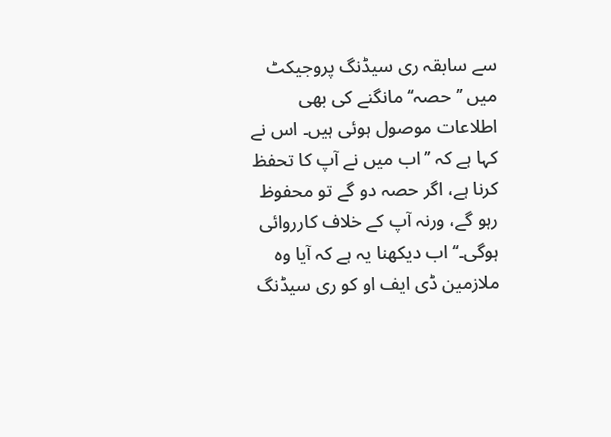سے سابقہ ری سیڈنگ پروجیکٹ میں ’’حصہ‘‘ مانگنے کی بھی اطلاعات موصول ہوئی ہیں۔ اس نے کہا ہے کہ ’’اب میں نے آپ کا تحفظ کرنا ہے، اگر حصہ دو گے تو محفوظ رہو گے، ورنہ آپ کے خلاف کارروائی ہوگی۔‘‘اب دیکھنا یہ ہے کہ آیا وہ ملازمین ڈی ایف او کو ری سیڈنگ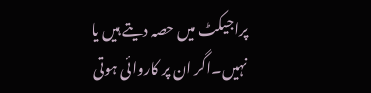پراجیکٹ میں حصہ دیتے ہیں یا نہیں۔اگر ان پر کاروائی ہوتی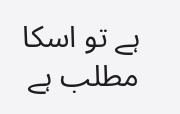ہے تو اسکا مطلب ہے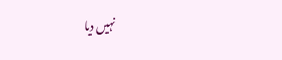نہیں دیا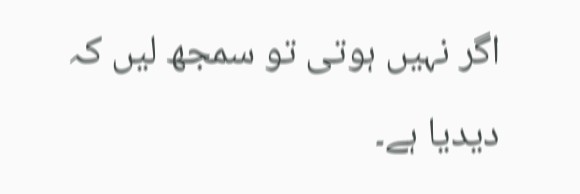اگر نہیں ہوتی تو سمجھ لیں کہ دیدیا ہے۔